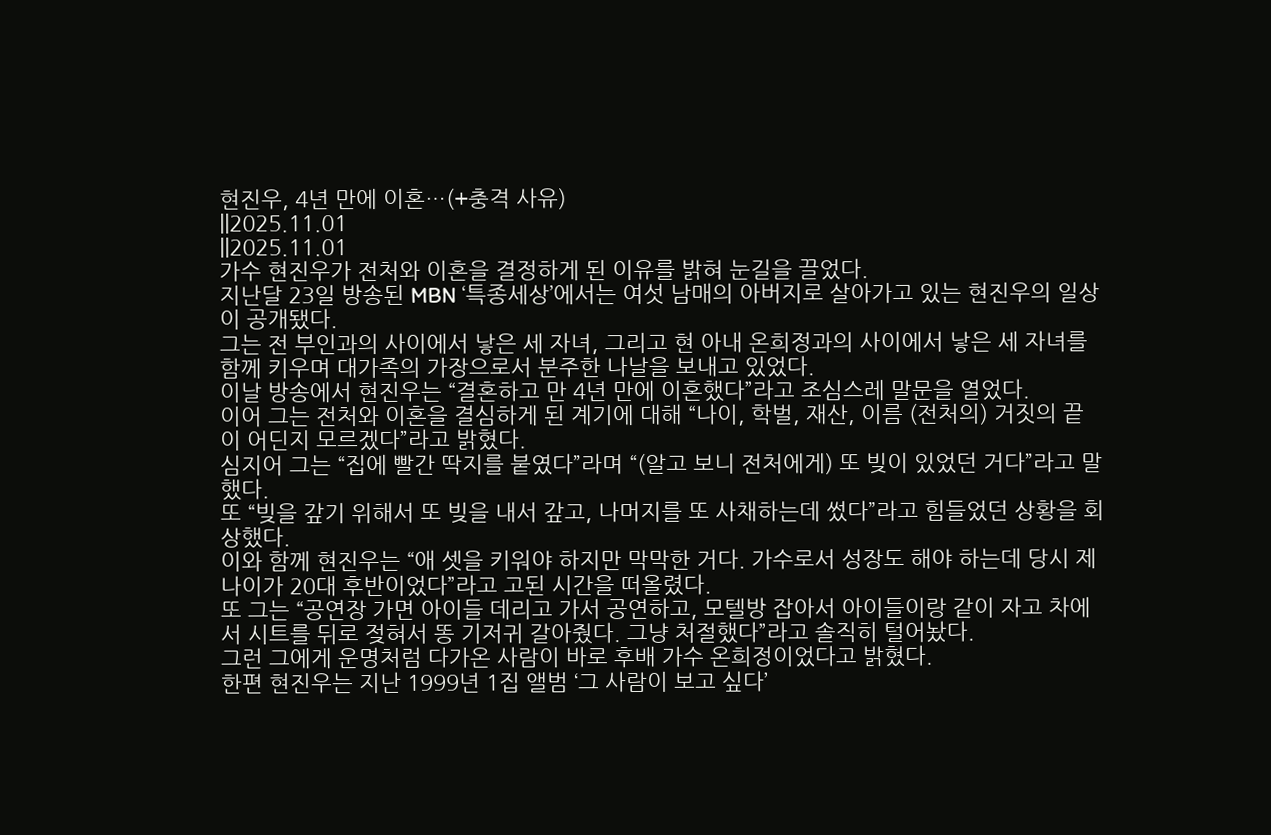현진우, 4년 만에 이혼…(+충격 사유)
||2025.11.01
||2025.11.01
가수 현진우가 전처와 이혼을 결정하게 된 이유를 밝혀 눈길을 끌었다.
지난달 23일 방송된 MBN ‘특종세상’에서는 여섯 남매의 아버지로 살아가고 있는 현진우의 일상이 공개됐다.
그는 전 부인과의 사이에서 낳은 세 자녀, 그리고 현 아내 온희정과의 사이에서 낳은 세 자녀를 함께 키우며 대가족의 가장으로서 분주한 나날을 보내고 있었다.
이날 방송에서 현진우는 “결혼하고 만 4년 만에 이혼했다”라고 조심스레 말문을 열었다.
이어 그는 전처와 이혼을 결심하게 된 계기에 대해 “나이, 학벌, 재산, 이름 (전처의) 거짓의 끝이 어딘지 모르겠다”라고 밝혔다.
심지어 그는 “집에 빨간 딱지를 붙였다”라며 “(알고 보니 전처에게) 또 빚이 있었던 거다”라고 말했다.
또 “빚을 갚기 위해서 또 빚을 내서 갚고, 나머지를 또 사채하는데 썼다”라고 힘들었던 상황을 회상했다.
이와 함께 현진우는 “애 셋을 키워야 하지만 막막한 거다. 가수로서 성장도 해야 하는데 당시 제 나이가 20대 후반이었다”라고 고된 시간을 떠올렸다.
또 그는 “공연장 가면 아이들 데리고 가서 공연하고, 모텔방 잡아서 아이들이랑 같이 자고 차에서 시트를 뒤로 젖혀서 똥 기저귀 갈아줬다. 그냥 처절했다”라고 솔직히 털어놨다.
그런 그에게 운명처럼 다가온 사람이 바로 후배 가수 온희정이었다고 밝혔다.
한편 현진우는 지난 1999년 1집 앨범 ‘그 사람이 보고 싶다’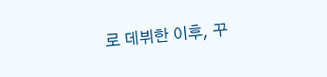로 데뷔한 이후, 꾸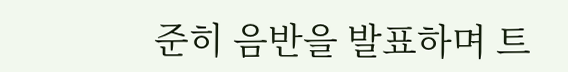준히 음반을 발표하며 트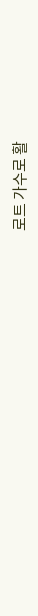로트 가수로 활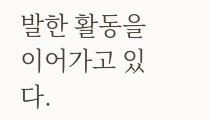발한 활동을 이어가고 있다.